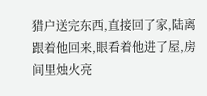猎户送完东西,直接回了家,陆离跟着他回来,眼看着他进了屋,房间里烛火亮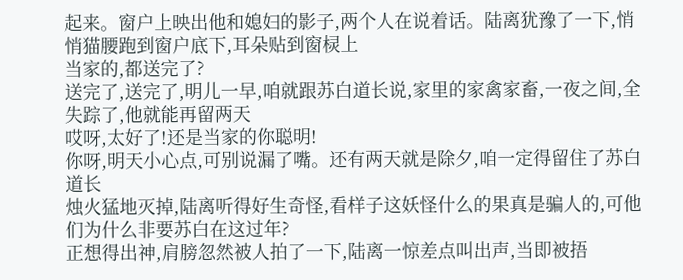起来。窗户上映出他和媳妇的影子,两个人在说着话。陆离犹豫了一下,悄悄猫腰跑到窗户底下,耳朵贴到窗棂上
当家的,都送完了?
送完了,送完了,明儿一早,咱就跟苏白道长说,家里的家禽家畜,一夜之间,全失踪了,他就能再留两天
哎呀,太好了!还是当家的你聪明!
你呀,明天小心点,可别说漏了嘴。还有两天就是除夕,咱一定得留住了苏白道长
烛火猛地灭掉,陆离听得好生奇怪,看样子这妖怪什么的果真是骗人的,可他们为什么非要苏白在这过年?
正想得出神,肩膀忽然被人拍了一下,陆离一惊差点叫出声,当即被捂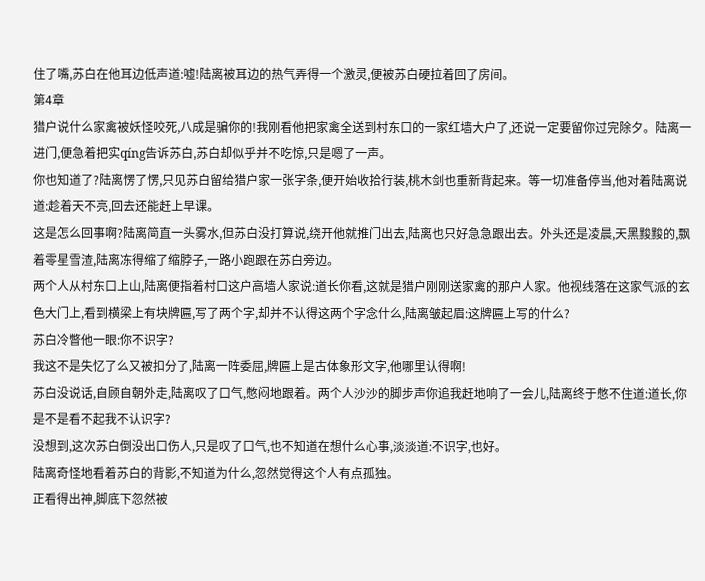住了嘴,苏白在他耳边低声道:嘘!陆离被耳边的热气弄得一个激灵,便被苏白硬拉着回了房间。
第4章
猎户说什么家禽被妖怪咬死,八成是骗你的!我刚看他把家禽全送到村东口的一家红墙大户了,还说一定要留你过完除夕。陆离一进门,便急着把实qíng告诉苏白,苏白却似乎并不吃惊,只是嗯了一声。
你也知道了?陆离愣了愣,只见苏白留给猎户家一张字条,便开始收拾行装,桃木剑也重新背起来。等一切准备停当,他对着陆离说道:趁着天不亮,回去还能赶上早课。
这是怎么回事啊?陆离简直一头雾水,但苏白没打算说,绕开他就推门出去,陆离也只好急急跟出去。外头还是凌晨,天黑黢黢的,飘着零星雪渣,陆离冻得缩了缩脖子,一路小跑跟在苏白旁边。
两个人从村东口上山,陆离便指着村口这户高墙人家说:道长你看,这就是猎户刚刚送家禽的那户人家。他视线落在这家气派的玄色大门上,看到横梁上有块牌匾,写了两个字,却并不认得这两个字念什么,陆离皱起眉:这牌匾上写的什么?
苏白冷瞥他一眼:你不识字?
我这不是失忆了么又被扣分了,陆离一阵委屈,牌匾上是古体象形文字,他哪里认得啊!
苏白没说话,自顾自朝外走,陆离叹了口气,憋闷地跟着。两个人沙沙的脚步声你追我赶地响了一会儿,陆离终于憋不住道:道长,你是不是看不起我不认识字?
没想到,这次苏白倒没出口伤人,只是叹了口气,也不知道在想什么心事,淡淡道:不识字,也好。
陆离奇怪地看着苏白的背影,不知道为什么,忽然觉得这个人有点孤独。
正看得出神,脚底下忽然被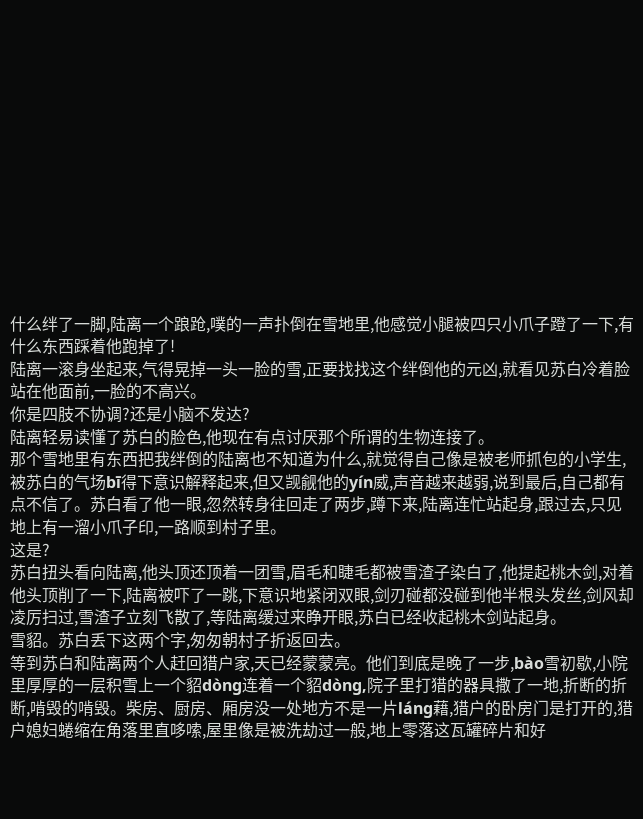什么绊了一脚,陆离一个踉跄,噗的一声扑倒在雪地里,他感觉小腿被四只小爪子蹬了一下,有什么东西踩着他跑掉了!
陆离一滚身坐起来,气得晃掉一头一脸的雪,正要找找这个绊倒他的元凶,就看见苏白冷着脸站在他面前,一脸的不高兴。
你是四肢不协调?还是小脑不发达?
陆离轻易读懂了苏白的脸色,他现在有点讨厌那个所谓的生物连接了。
那个雪地里有东西把我绊倒的陆离也不知道为什么,就觉得自己像是被老师抓包的小学生,被苏白的气场bī得下意识解释起来,但又觊觎他的yín威,声音越来越弱,说到最后,自己都有点不信了。苏白看了他一眼,忽然转身往回走了两步,蹲下来,陆离连忙站起身,跟过去,只见地上有一溜小爪子印,一路顺到村子里。
这是?
苏白扭头看向陆离,他头顶还顶着一团雪,眉毛和睫毛都被雪渣子染白了,他提起桃木剑,对着他头顶削了一下,陆离被吓了一跳,下意识地紧闭双眼,剑刃碰都没碰到他半根头发丝,剑风却凌厉扫过,雪渣子立刻飞散了,等陆离缓过来睁开眼,苏白已经收起桃木剑站起身。
雪貂。苏白丢下这两个字,匆匆朝村子折返回去。
等到苏白和陆离两个人赶回猎户家,天已经蒙蒙亮。他们到底是晚了一步,bào雪初歇,小院里厚厚的一层积雪上一个貂dòng连着一个貂dòng,院子里打猎的器具撒了一地,折断的折断,啃毁的啃毁。柴房、厨房、厢房没一处地方不是一片láng藉,猎户的卧房门是打开的,猎户媳妇蜷缩在角落里直哆嗦,屋里像是被洗劫过一般,地上零落这瓦罐碎片和好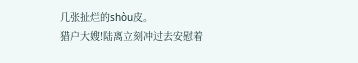几张扯烂的shòu皮。
猎户大嫂!陆离立刻冲过去安慰着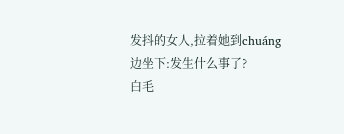发抖的女人,拉着她到chuáng边坐下:发生什么事了?
白毛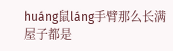huáng鼠láng手臂那么长满屋子都是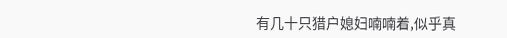有几十只猎户媳妇喃喃着,似乎真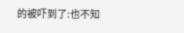的被吓到了:也不知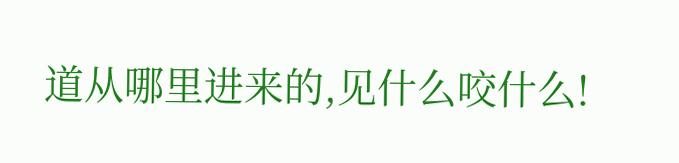道从哪里进来的,见什么咬什么!